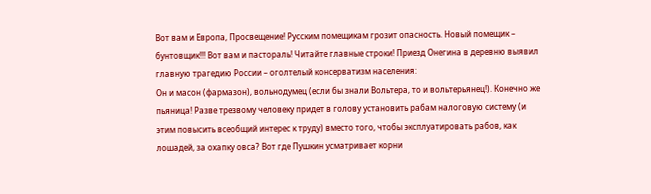Вот вам и Европа, Просвещение! Русским помещикам грозит опасность. Новый помещик – бунтовщик!!! Вот вам и пастораль! Читайте главные строки! Приезд Онегина в деревню выявил главную трагедию России – оголтелый консерватизм населения:
Он и масон (фармазон), вольнодумец (если бы знали Вольтера, то и вольтерьянец!). Конечно же пьяница! Разве трезвому человеку придет в голову установить рабам налоговую систему (и этим повысить всеобщий интерес к труду) вместо того, чтобы эксплуатировать рабов, как лошадей, за охапку овса? Вот где Пушкин усматривает корни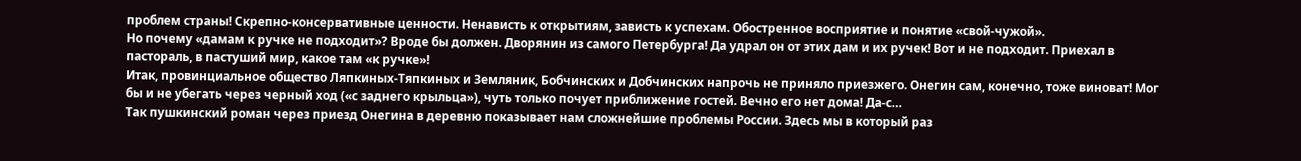проблем страны! Скрепно-консервативные ценности. Ненависть к открытиям, зависть к успехам. Обостренное восприятие и понятие «свой-чужой».
Но почему «дамам к ручке не подходит»? Вроде бы должен. Дворянин из самого Петербурга! Да удрал он от этих дам и их ручек! Вот и не подходит. Приехал в пастораль, в пастуший мир, какое там «к ручке»!
Итак, провинциальное общество Ляпкиных-Тяпкиных и Земляник, Бобчинских и Добчинских напрочь не приняло приезжего. Онегин сам, конечно, тоже виноват! Мог бы и не убегать через черный ход («с заднего крыльца»), чуть только почует приближение гостей. Вечно его нет дома! Да-с…
Так пушкинский роман через приезд Онегина в деревню показывает нам сложнейшие проблемы России. Здесь мы в который раз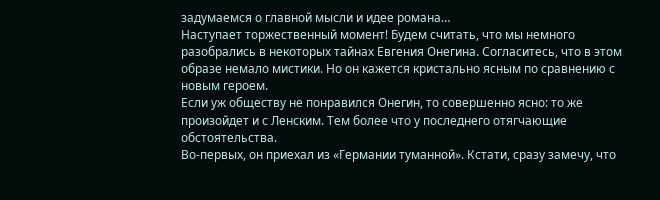задумаемся о главной мысли и идее романа…
Наступает торжественный момент! Будем считать, что мы немного разобрались в некоторых тайнах Евгения Онегина. Согласитесь, что в этом образе немало мистики. Но он кажется кристально ясным по сравнению с новым героем.
Если уж обществу не понравился Онегин, то совершенно ясно: то же произойдет и с Ленским. Тем более что у последнего отягчающие обстоятельства.
Во-первых, он приехал из «Германии туманной». Кстати, сразу замечу, что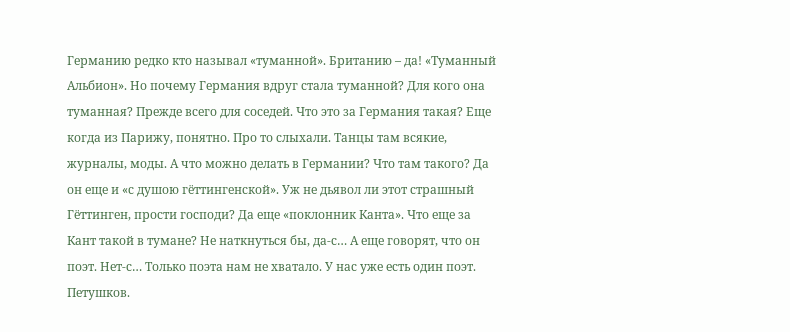Германию редко кто называл «туманной». Британию – да! «Туманный Альбион». Но почему Германия вдруг стала туманной? Для кого она туманная? Прежде всего для соседей. Что это за Германия такая? Еще когда из Парижу, понятно. Про то слыхали. Танцы там всякие, журналы, моды. А что можно делать в Германии? Что там такого? Да он еще и «с душою гёттингенской». Уж не дьявол ли этот страшный Гёттинген, прости господи? Да еще «поклонник Канта». Что еще за Кант такой в тумане? Не наткнуться бы, да-с… А еще говорят, что он поэт. Нет-с… Только поэта нам не хватало. У нас уже есть один поэт. Петушков.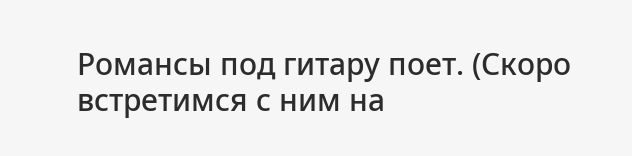Романсы под гитару поет. (Скоро встретимся с ним на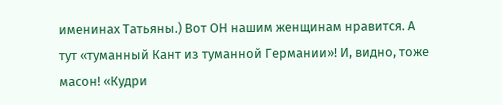именинах Татьяны.) Вот ОН нашим женщинам нравится. А тут «туманный Кант из туманной Германии»! И, видно, тоже масон! «Кудри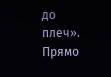до плеч». Прямо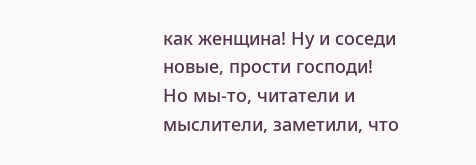как женщина! Ну и соседи новые, прости господи!
Но мы-то, читатели и мыслители, заметили, что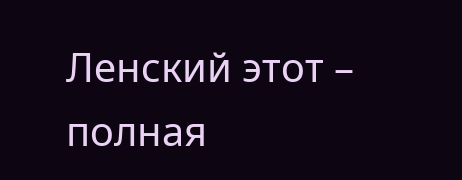Ленский этот – полная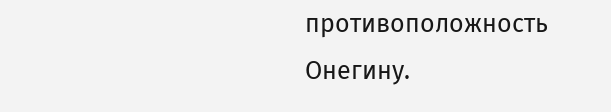противоположность Онегину.